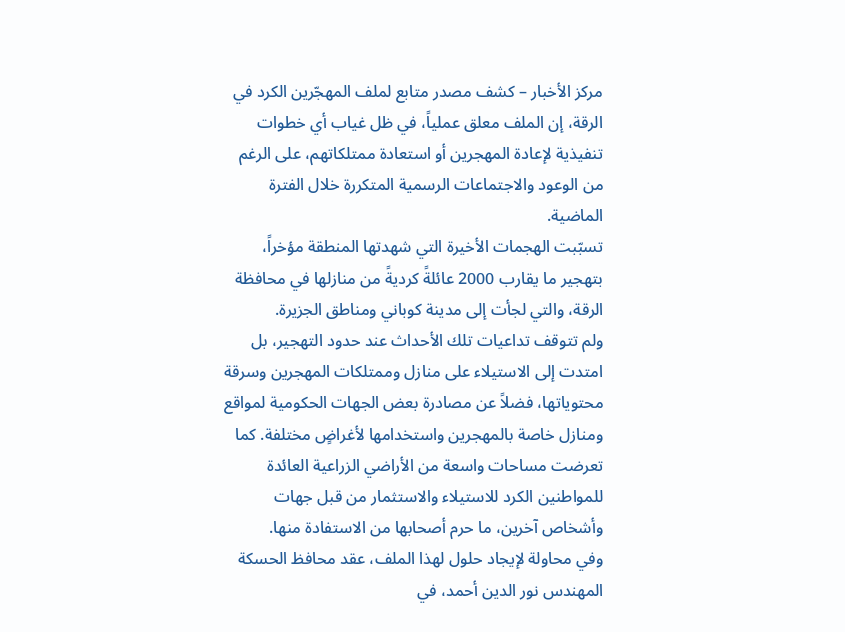مركز الأخبار – كشف مصدر متابع لملف المهجّرين الكرد في الرقة، إن الملف معلق عملياً، في ظل غياب أي خطوات تنفيذية لإعادة المهجرين أو استعادة ممتلكاتهم، على الرغم من الوعود والاجتماعات الرسمية المتكررة خلال الفترة الماضية.
تسبّبت الهجمات الأخيرة التي شهدتها المنطقة مؤخراً، بتهجير ما يقارب 2000 عائلةً كرديةً من منازلها في محافظة الرقة، والتي لجأت إلى مدينة كوباني ومناطق الجزيرة.
ولم تتوقف تداعيات تلك الأحداث عند حدود التهجير، بل امتدت إلى الاستيلاء على منازل وممتلكات المهجرين وسرقة محتوياتها، فضلاً عن مصادرة بعض الجهات الحكومية لمواقع ومنازل خاصة بالمهجرين واستخدامها لأغراضٍ مختلفة. كما تعرضت مساحات واسعة من الأراضي الزراعية العائدة للمواطنين الكرد للاستيلاء والاستثمار من قبل جهات وأشخاص آخرين، ما حرم أصحابها من الاستفادة منها.
وفي محاولة لإيجاد حلول لهذا الملف، عقد محافظ الحسكة المهندس نور الدين أحمد، في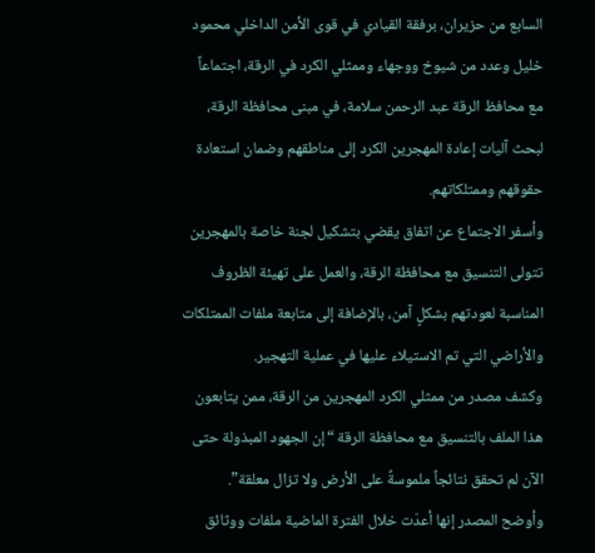السابع من حزيران، برفقة القيادي في قوى الأمن الداخلي محمود خليل وعدد من شيوخ ووجهاء وممثلي الكرد في الرقة، اجتماعاً مع محافظ الرقة عبد الرحمن سلامة، في مبنى محافظة الرقة، لبحث آليات إعادة المهجرين الكرد إلى مناطقهم وضمان استعادة حقوقهم وممتلكاتهم.
وأسفر الاجتماع عن اتفاق يقضي بتشكيل لجنة خاصة بالمهجرين تتولى التنسيق مع محافظة الرقة، والعمل على تهيئة الظروف المناسبة لعودتهم بشكلٍ آمن، بالإضافة إلى متابعة ملفات الممتلكات والأراضي التي تم الاستيلاء عليها في عملية التهجير.
وكشف مصدر من ممثلي الكرد المهجرين من الرقة، ممن يتابعون هذا الملف بالتنسيق مع محافظة الرقة “إن الجهود المبذولة حتى الآن لم تحقق نتائجاً ملموسةً على الأرض ولا تزال معلقة”.
وأوضح المصدر إنها أعدّت خلال الفترة الماضية ملفات ووثائق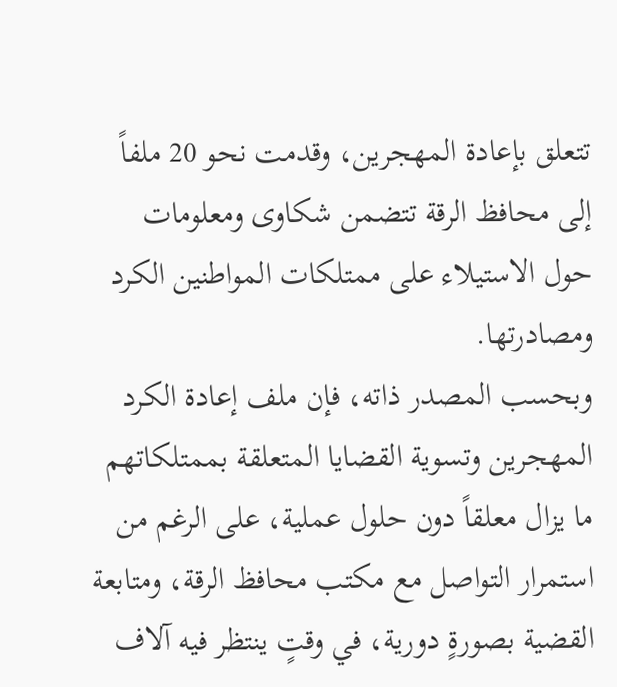تتعلق بإعادة المهجرين، وقدمت نحو 20 ملفاً إلى محافظ الرقة تتضمن شكاوى ومعلومات حول الاستيلاء على ممتلكات المواطنين الكرد ومصادرتها.
وبحسب المصدر ذاته، فإن ملف إعادة الكرد المهجرين وتسوية القضايا المتعلقة بممتلكاتهم ما يزال معلقاً دون حلول عملية، على الرغم من استمرار التواصل مع مكتب محافظ الرقة، ومتابعة القضية بصورةٍ دورية، في وقتٍ ينتظر فيه آلاف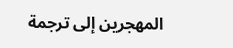المهجرين إلى ترجمة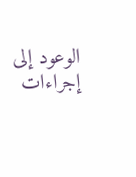الوعود إلى إجراءات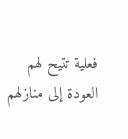فعلية تتيح لهم العودة إلى منازلهم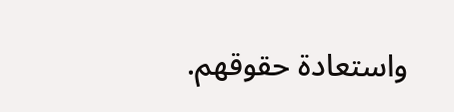واستعادة حقوقهم.